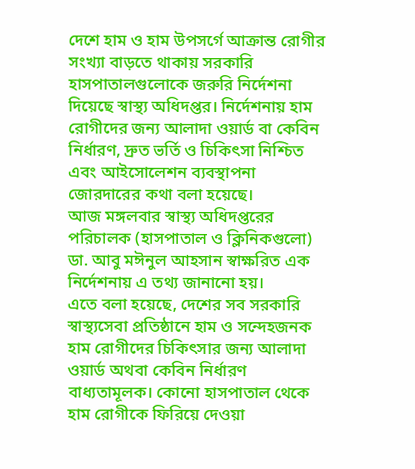দেশে হাম ও হাম উপসর্গে আক্রান্ত রোগীর সংখ্যা বাড়তে থাকায় সরকারি হাসপাতালগুলোকে জরুরি নির্দেশনা দিয়েছে স্বাস্থ্য অধিদপ্তর। নির্দেশনায় হাম রোগীদের জন্য আলাদা ওয়ার্ড বা কেবিন নির্ধারণ, দ্রুত ভর্তি ও চিকিৎসা নিশ্চিত এবং আইসোলেশন ব্যবস্থাপনা জোরদারের কথা বলা হয়েছে।
আজ মঙ্গলবার স্বাস্থ্য অধিদপ্তরের পরিচালক (হাসপাতাল ও ক্লিনিকগুলো) ডা. আবু মঈনুল আহসান স্বাক্ষরিত এক নির্দেশনায় এ তথ্য জানানো হয়।
এতে বলা হয়েছে, দেশের সব সরকারি স্বাস্থ্যসেবা প্রতিষ্ঠানে হাম ও সন্দেহজনক হাম রোগীদের চিকিৎসার জন্য আলাদা ওয়ার্ড অথবা কেবিন নির্ধারণ বাধ্যতামূলক। কোনো হাসপাতাল থেকে হাম রোগীকে ফিরিয়ে দেওয়া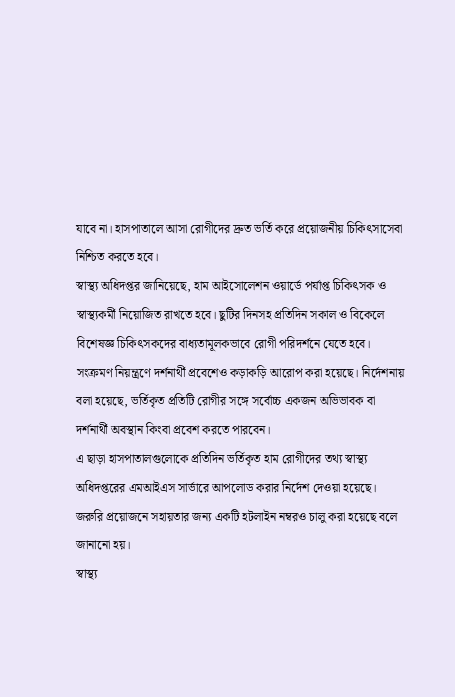যাবে না। হাসপাতালে আসা রোগীদের দ্রুত ভর্তি করে প্রয়োজনীয় চিকিৎসাসেবা নিশ্চিত করতে হবে।
স্বাস্থ্য অধিদপ্তর জানিয়েছে, হাম আইসোলেশন ওয়ার্ডে পর্যাপ্ত চিকিৎসক ও স্বাস্থ্যকর্মী নিয়োজিত রাখতে হবে। ছুটির দিনসহ প্রতিদিন সকাল ও বিকেলে বিশেষজ্ঞ চিকিৎসকদের বাধ্যতামূলকভাবে রোগী পরিদর্শনে যেতে হবে।
সংক্রমণ নিয়ন্ত্রণে দর্শনার্থী প্রবেশেও কড়াকড়ি আরোপ করা হয়েছে। নির্দেশনায় বলা হয়েছে, ভর্তিকৃত প্রতিটি রোগীর সঙ্গে সর্বোচ্চ একজন অভিভাবক বা দর্শনার্থী অবস্থান কিংবা প্রবেশ করতে পারবেন।
এ ছাড়া হাসপাতালগুলোকে প্রতিদিন ভর্তিকৃত হাম রোগীদের তথ্য স্বাস্থ্য অধিদপ্তরের এমআইএস সার্ভারে আপলোড করার নির্দেশ দেওয়া হয়েছে। জরুরি প্রয়োজনে সহায়তার জন্য একটি হটলাইন নম্বরও চালু করা হয়েছে বলে জানানো হয়।
স্বাস্থ্য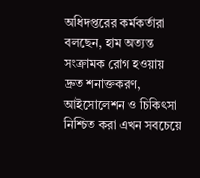অধিদপ্তরের কর্মকর্তারা বলছেন, হাম অত্যন্ত সংক্রামক রোগ হওয়ায় দ্রুত শনাক্তকরণ, আইসোলেশন ও চিকিৎসা নিশ্চিত করা এখন সবচেয়ে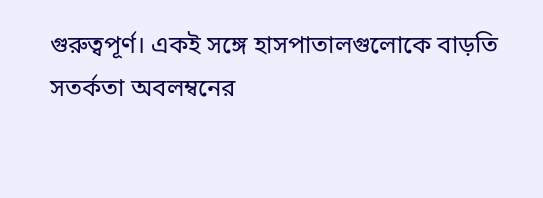গুরুত্বপূর্ণ। একই সঙ্গে হাসপাতালগুলোকে বাড়তি সতর্কতা অবলম্বনের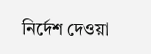নির্দেশ দেওয়া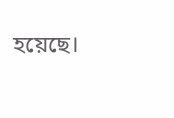হয়েছে।